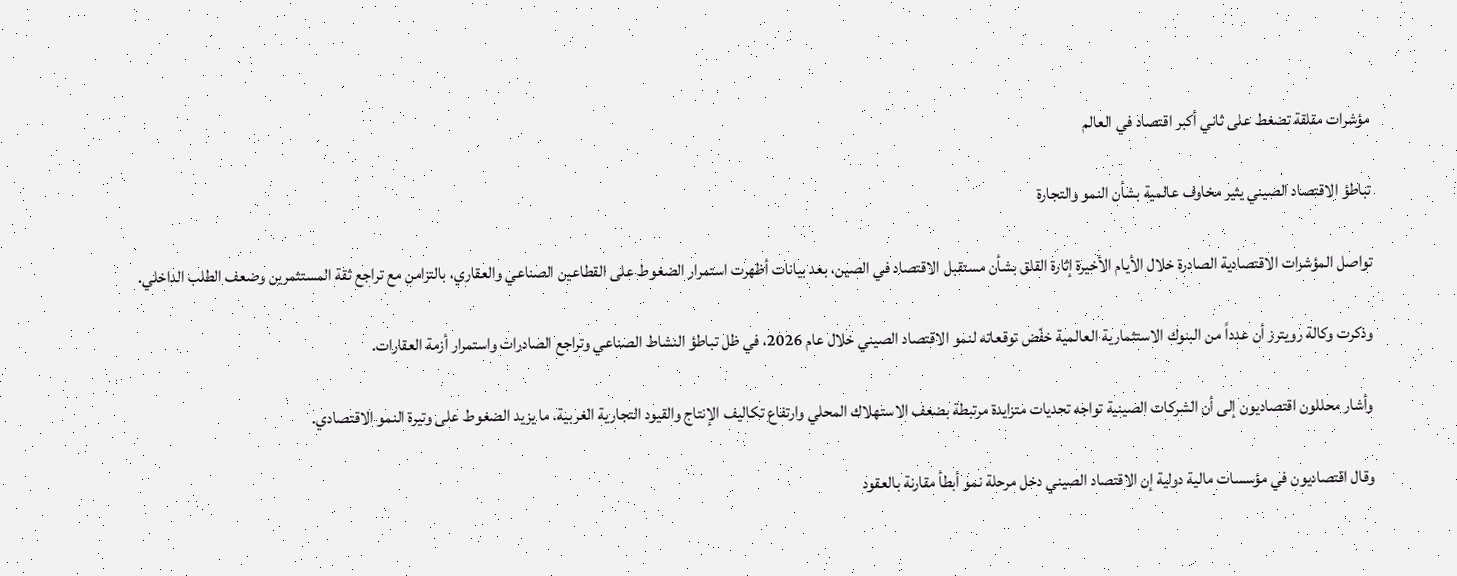مؤشرات مقلقة تضغط على ثاني أكبر اقتصاد في العالم

تباطؤ الاقتصاد الصيني يثير مخاوف عالمية بشأن النمو والتجارة

تواصل المؤشرات الاقتصادية الصادرة خلال الأيام الأخيرة إثارة القلق بشأن مستقبل الاقتصاد في الصين، بعد بيانات أظهرت استمرار الضغوط على القطاعين الصناعي والعقاري، بالتزامن مع تراجع ثقة المستثمرين وضعف الطلب الداخلي.

وذكرت وكالة رويترز أن عدداً من البنوك الاستثمارية العالمية خفّض توقعاته لنمو الاقتصاد الصيني خلال عام 2026، في ظل تباطؤ النشاط الصناعي وتراجع الصادرات واستمرار أزمة العقارات.

وأشار محللون اقتصاديون إلى أن الشركات الصينية تواجه تحديات متزايدة مرتبطة بضعف الاستهلاك المحلي وارتفاع تكاليف الإنتاج والقيود التجارية الغربية، ما يزيد الضغوط على وتيرة النمو الاقتصادي.

وقال اقتصاديون في مؤسسات مالية دولية إن الاقتصاد الصيني دخل مرحلة نمو أبطأ مقارنة بالعقود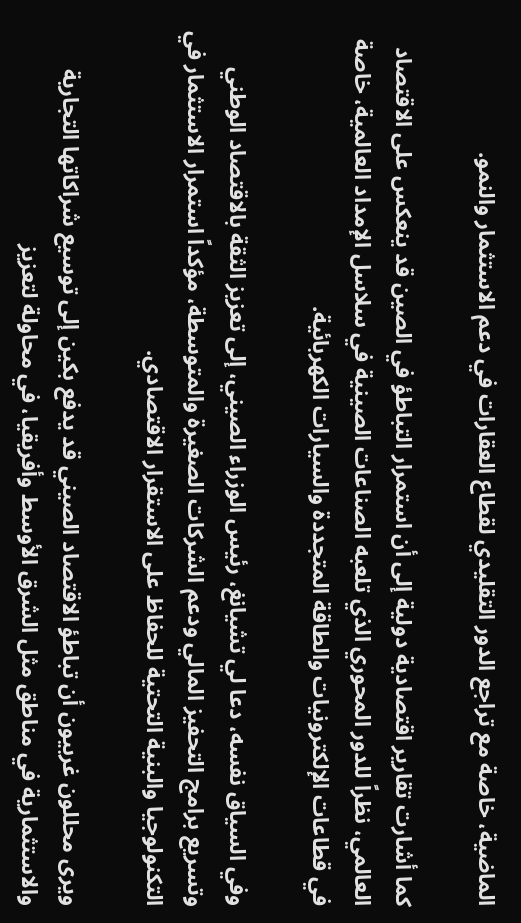الماضية، خاصة مع تراجع الدور التقليدي لقطاع العقارات في دعم الاستثمار والنمو.

كما أشارت تقارير اقتصادية دولية إلى أن استمرار التباطؤ في الصين قد ينعكس على الاقتصاد العالمي، نظراً للدور المحوري الذي تلعبه الصناعات الصينية في سلاسل الإمداد العالمية، خاصة في قطاعات الإلكترونيات والطاقة المتجددة والسيارات الكهربائية.

وفي السياق نفسه، دعا لي تشيانغ، رئيس الوزراء الصيني، إلى تعزيز الثقة بالاقتصاد الوطني وتسريع برامج التحفيز المالي ودعم الشركات الصغيرة والمتوسطة، مؤكداً استمرار الاستثمار في التكنولوجيا والبنية التحتية للحفاظ على الاستقرار الاقتصادي.

ويرى محللون غربيون أن تباطؤ الاقتصاد الصيني قد يدفع بكين إلى توسيع شراكاتها التجارية والاستثمارية في مناطق مثل الشرق الأوسط وأفريقيا، في محاولة لتعزيز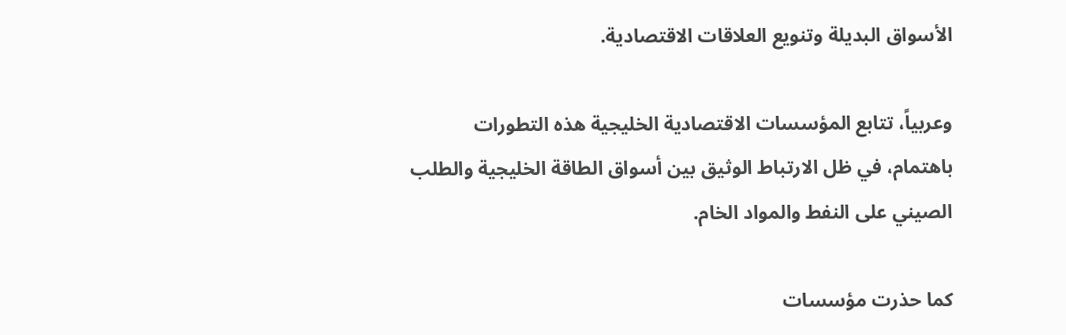الأسواق البديلة وتنويع العلاقات الاقتصادية.

وعربياً، تتابع المؤسسات الاقتصادية الخليجية هذه التطورات باهتمام، في ظل الارتباط الوثيق بين أسواق الطاقة الخليجية والطلب الصيني على النفط والمواد الخام.

كما حذرت مؤسسات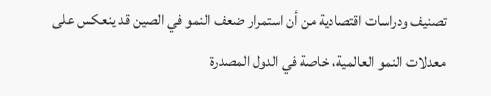تصنيف ودراسات اقتصادية من أن استمرار ضعف النمو في الصين قد ينعكس على معدلات النمو العالمية، خاصة في الدول المصدرة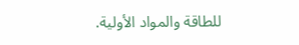للطاقة والمواد الأولية.